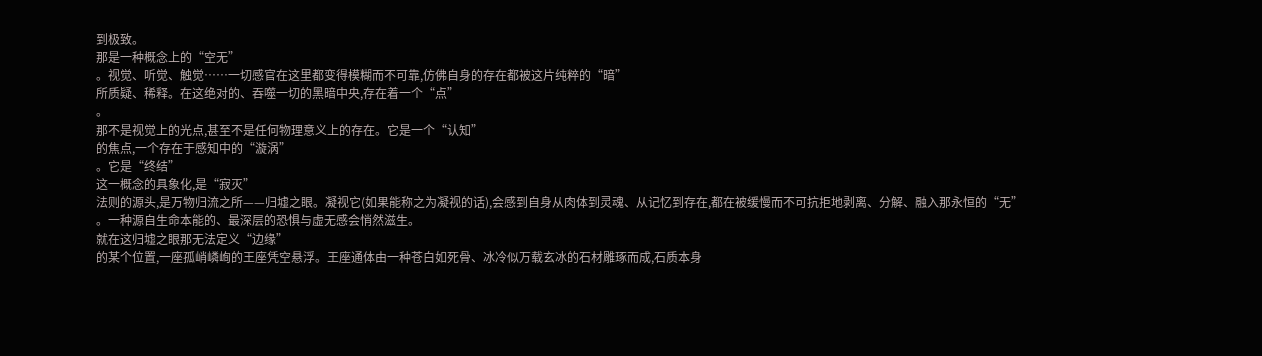到极致。
那是一种概念上的“空无”
。视觉、听觉、触觉……一切感官在这里都变得模糊而不可靠,仿佛自身的存在都被这片纯粹的“暗”
所质疑、稀释。在这绝对的、吞噬一切的黑暗中央,存在着一个“点”
。
那不是视觉上的光点,甚至不是任何物理意义上的存在。它是一个“认知”
的焦点,一个存在于感知中的“漩涡”
。它是“终结”
这一概念的具象化,是“寂灭”
法则的源头,是万物归流之所——归墟之眼。凝视它(如果能称之为凝视的话),会感到自身从肉体到灵魂、从记忆到存在,都在被缓慢而不可抗拒地剥离、分解、融入那永恒的“无”
。一种源自生命本能的、最深层的恐惧与虚无感会悄然滋生。
就在这归墟之眼那无法定义“边缘”
的某个位置,一座孤峭嶙峋的王座凭空悬浮。王座通体由一种苍白如死骨、冰冷似万载玄冰的石材雕琢而成,石质本身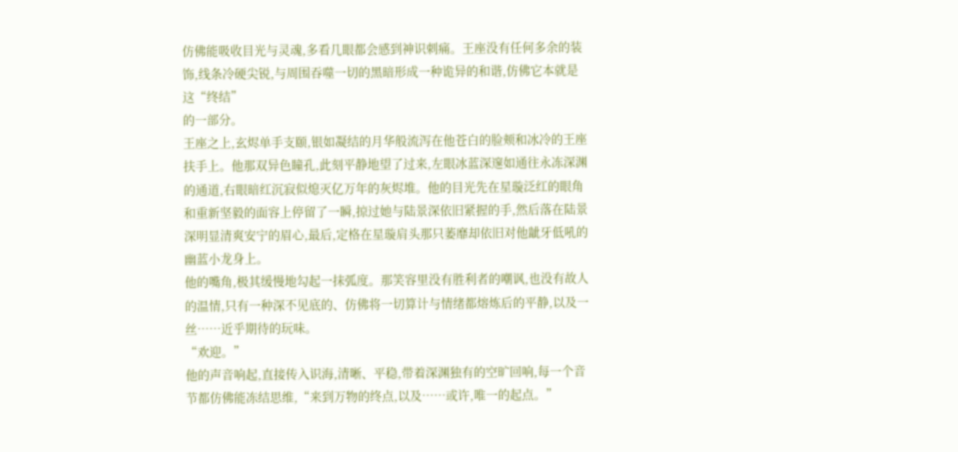仿佛能吸收目光与灵魂,多看几眼都会感到神识刺痛。王座没有任何多余的装饰,线条冷硬尖锐,与周围吞噬一切的黑暗形成一种诡异的和谐,仿佛它本就是这“终结”
的一部分。
王座之上,玄烬单手支颐,银如凝结的月华般流泻在他苍白的脸颊和冰冷的王座扶手上。他那双异色瞳孔,此刻平静地望了过来,左眼冰蓝深邃如通往永冻深渊的通道,右眼暗红沉寂似熄灭亿万年的灰烬堆。他的目光先在星璇泛红的眼角和重新坚毅的面容上停留了一瞬,掠过她与陆景深依旧紧握的手,然后落在陆景深明显清爽安宁的眉心,最后,定格在星璇肩头那只萎靡却依旧对他龇牙低吼的幽蓝小龙身上。
他的嘴角,极其缓慢地勾起一抹弧度。那笑容里没有胜利者的嘲讽,也没有故人的温情,只有一种深不见底的、仿佛将一切算计与情绪都熔炼后的平静,以及一丝……近乎期待的玩味。
“欢迎。”
他的声音响起,直接传入识海,清晰、平稳,带着深渊独有的空旷回响,每一个音节都仿佛能冻结思维,“来到万物的终点,以及……或许,唯一的起点。”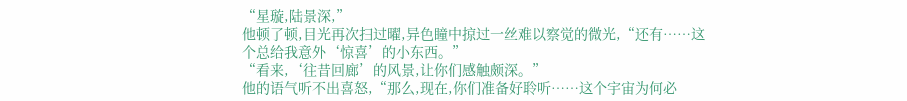“星璇,陆景深,”
他顿了顿,目光再次扫过曜,异色瞳中掠过一丝难以察觉的微光,“还有……这个总给我意外‘惊喜’的小东西。”
“看来,‘往昔回廊’的风景,让你们感触颇深。”
他的语气听不出喜怒,“那么,现在,你们准备好聆听……这个宇宙为何必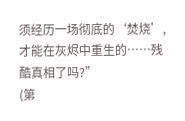须经历一场彻底的‘焚烧’,才能在灰烬中重生的……残酷真相了吗?”
(第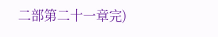二部第二十一章完)